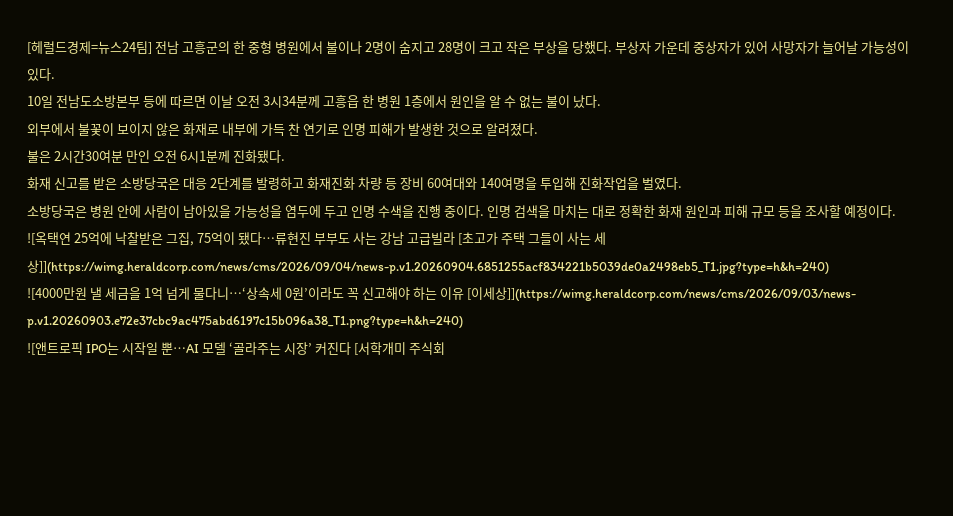[헤럴드경제=뉴스24팀] 전남 고흥군의 한 중형 병원에서 불이나 2명이 숨지고 28명이 크고 작은 부상을 당했다. 부상자 가운데 중상자가 있어 사망자가 늘어날 가능성이 있다.
10일 전남도소방본부 등에 따르면 이날 오전 3시34분께 고흥읍 한 병원 1층에서 원인을 알 수 없는 불이 났다.
외부에서 불꽃이 보이지 않은 화재로 내부에 가득 찬 연기로 인명 피해가 발생한 것으로 알려졌다.
불은 2시간30여분 만인 오전 6시1분께 진화됐다.
화재 신고를 받은 소방당국은 대응 2단계를 발령하고 화재진화 차량 등 장비 60여대와 140여명을 투입해 진화작업을 벌였다.
소방당국은 병원 안에 사람이 남아있을 가능성을 염두에 두고 인명 수색을 진행 중이다. 인명 검색을 마치는 대로 정확한 화재 원인과 피해 규모 등을 조사할 예정이다.
![옥택연 25억에 낙찰받은 그집, 75억이 됐다…류현진 부부도 사는 강남 고급빌라 [초고가 주택 그들이 사는 세상]](https://wimg.heraldcorp.com/news/cms/2026/09/04/news-p.v1.20260904.6851255acf834221b5039de0a2498eb5_T1.jpg?type=h&h=240)
![4000만원 낼 세금을 1억 넘게 물다니…‘상속세 0원’이라도 꼭 신고해야 하는 이유 [이세상]](https://wimg.heraldcorp.com/news/cms/2026/09/03/news-p.v1.20260903.e72e37cbc9ac475abd6197c15b096a38_T1.png?type=h&h=240)
![앤트로픽 IPO는 시작일 뿐…AI 모델 ‘골라주는 시장’ 커진다 [서학개미 주식회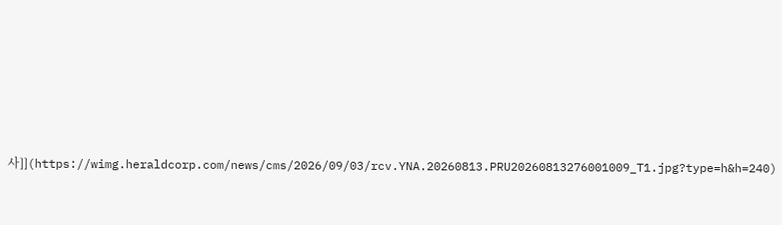사]](https://wimg.heraldcorp.com/news/cms/2026/09/03/rcv.YNA.20260813.PRU20260813276001009_T1.jpg?type=h&h=240)